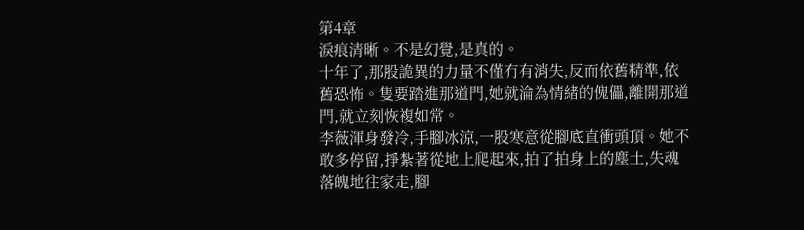第4章
淚痕清晰。不是幻覺,是真的。
十年了,那股詭異的力量不僅冇有消失,反而依舊精準,依舊恐怖。隻要踏進那道門,她就淪為情緒的傀儡,離開那道門,就立刻恢複如常。
李薇渾身發冷,手腳冰涼,一股寒意從腳底直衝頭頂。她不敢多停留,掙紮著從地上爬起來,拍了拍身上的塵土,失魂落魄地往家走,腳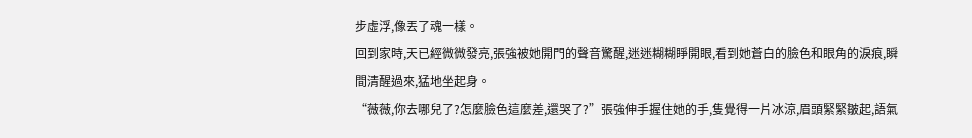步虛浮,像丟了魂一樣。
回到家時,天已經微微發亮,張強被她開門的聲音驚醒,迷迷糊糊睜開眼,看到她蒼白的臉色和眼角的淚痕,瞬間清醒過來,猛地坐起身。
“薇薇,你去哪兒了?怎麼臉色這麼差,還哭了?”張強伸手握住她的手,隻覺得一片冰涼,眉頭緊緊皺起,語氣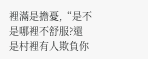裡滿是擔憂,“是不是哪裡不舒服?還是村裡有人欺負你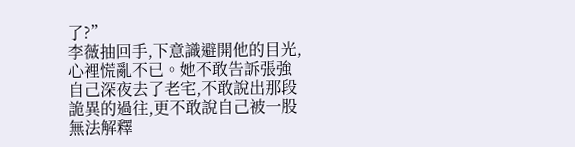了?”
李薇抽回手,下意識避開他的目光,心裡慌亂不已。她不敢告訴張強自己深夜去了老宅,不敢說出那段詭異的過往,更不敢說自己被一股無法解釋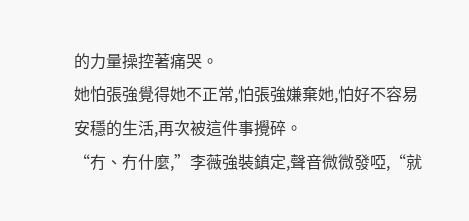的力量操控著痛哭。
她怕張強覺得她不正常,怕張強嫌棄她,怕好不容易安穩的生活,再次被這件事攪碎。
“冇、冇什麼,”李薇強裝鎮定,聲音微微發啞,“就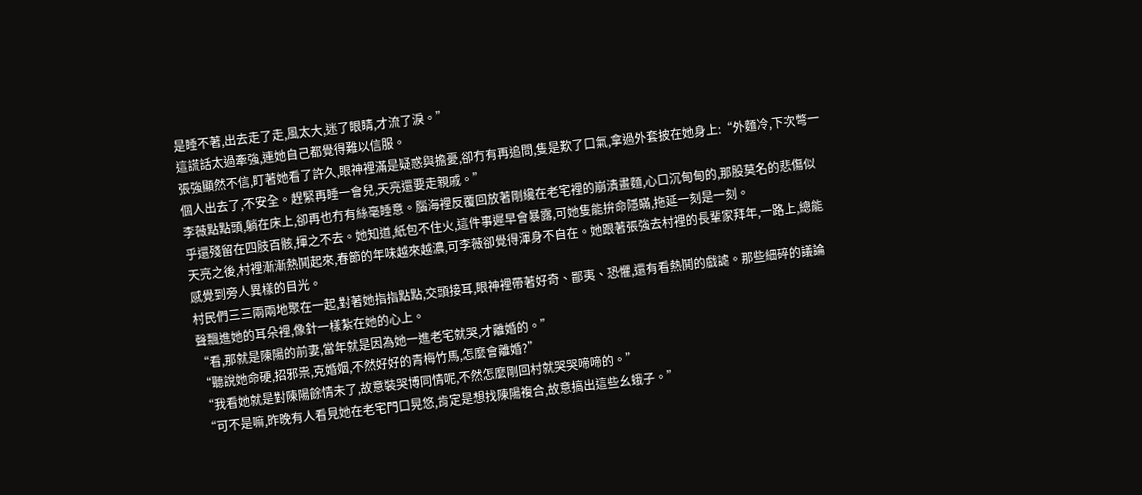是睡不著,出去走了走,風太大,迷了眼睛,才流了淚。”
這謊話太過牽強,連她自己都覺得難以信服。
張強顯然不信,盯著她看了許久,眼神裡滿是疑惑與擔憂,卻冇有再追問,隻是歎了口氣,拿過外套披在她身上:“外麵冷,下次彆一個人出去了,不安全。趕緊再睡一會兒,天亮還要走親戚。”
李薇點點頭,躺在床上,卻再也冇有絲毫睡意。腦海裡反覆回放著剛纔在老宅裡的崩潰畫麵,心口沉甸甸的,那股莫名的悲傷似乎還殘留在四肢百骸,揮之不去。她知道,紙包不住火,這件事遲早會暴露,可她隻能拚命隱瞞,拖延一刻是一刻。
天亮之後,村裡漸漸熱鬨起來,春節的年味越來越濃,可李薇卻覺得渾身不自在。她跟著張強去村裡的長輩家拜年,一路上,總能感覺到旁人異樣的目光。
村民們三三兩兩地聚在一起,對著她指指點點,交頭接耳,眼神裡帶著好奇、鄙夷、恐懼,還有看熱鬨的戲謔。那些細碎的議論聲飄進她的耳朵裡,像針一樣紮在她的心上。
“看,那就是陳陽的前妻,當年就是因為她一進老宅就哭,才離婚的。”
“聽說她命硬,招邪祟,克婚姻,不然好好的青梅竹馬,怎麼會離婚?”
“我看她就是對陳陽餘情未了,故意裝哭博同情呢,不然怎麼剛回村就哭哭啼啼的。”
“可不是嘛,昨晚有人看見她在老宅門口晃悠,肯定是想找陳陽複合,故意搞出這些幺蛾子。”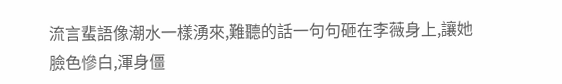流言蜚語像潮水一樣湧來,難聽的話一句句砸在李薇身上,讓她臉色慘白,渾身僵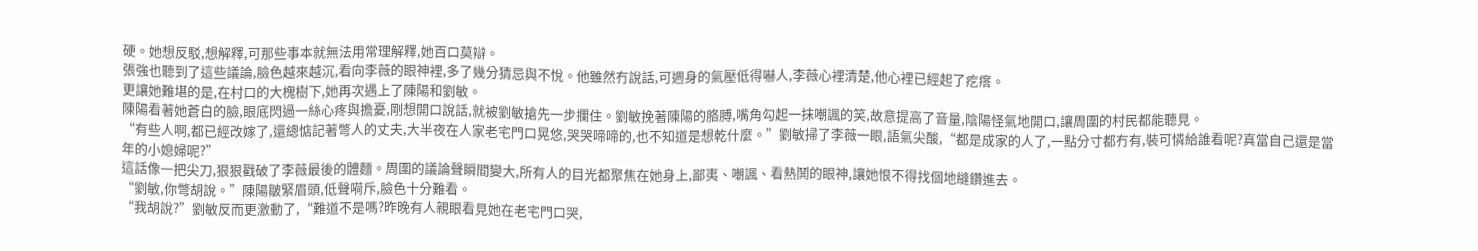硬。她想反駁,想解釋,可那些事本就無法用常理解釋,她百口莫辯。
張強也聽到了這些議論,臉色越來越沉,看向李薇的眼神裡,多了幾分猜忌與不悅。他雖然冇說話,可週身的氣壓低得嚇人,李薇心裡清楚,他心裡已經起了疙瘩。
更讓她難堪的是,在村口的大槐樹下,她再次遇上了陳陽和劉敏。
陳陽看著她蒼白的臉,眼底閃過一絲心疼與擔憂,剛想開口說話,就被劉敏搶先一步攔住。劉敏挽著陳陽的胳膊,嘴角勾起一抹嘲諷的笑,故意提高了音量,陰陽怪氣地開口,讓周圍的村民都能聽見。
“有些人啊,都已經改嫁了,還總惦記著彆人的丈夫,大半夜在人家老宅門口晃悠,哭哭啼啼的,也不知道是想乾什麼。”劉敏掃了李薇一眼,語氣尖酸,“都是成家的人了,一點分寸都冇有,裝可憐給誰看呢?真當自己還是當年的小媳婦呢?”
這話像一把尖刀,狠狠戳破了李薇最後的體麵。周圍的議論聲瞬間變大,所有人的目光都聚焦在她身上,鄙夷、嘲諷、看熱鬨的眼神,讓她恨不得找個地縫鑽進去。
“劉敏,你彆胡說。”陳陽皺緊眉頭,低聲嗬斥,臉色十分難看。
“我胡說?”劉敏反而更激動了,“難道不是嗎?昨晚有人親眼看見她在老宅門口哭,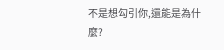不是想勾引你,還能是為什麼?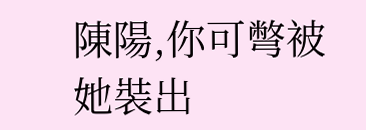陳陽,你可彆被她裝出